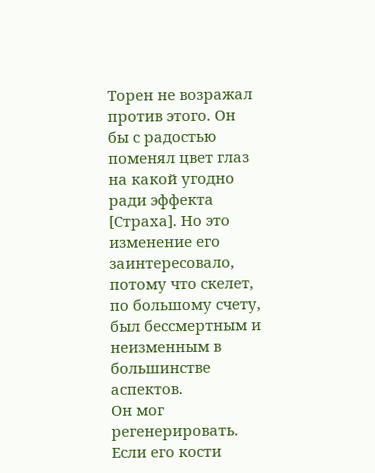Торен не возражал против этого. Он бы с радостью поменял цвет глаз на какой угодно ради эффекта [Страха]. Но это изменение его заинтересовало, потому что скелет, по большому счету, был бессмертным и неизменным в большинстве аспектов.
Он мог регенерировать. Если его кости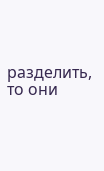разделить, то они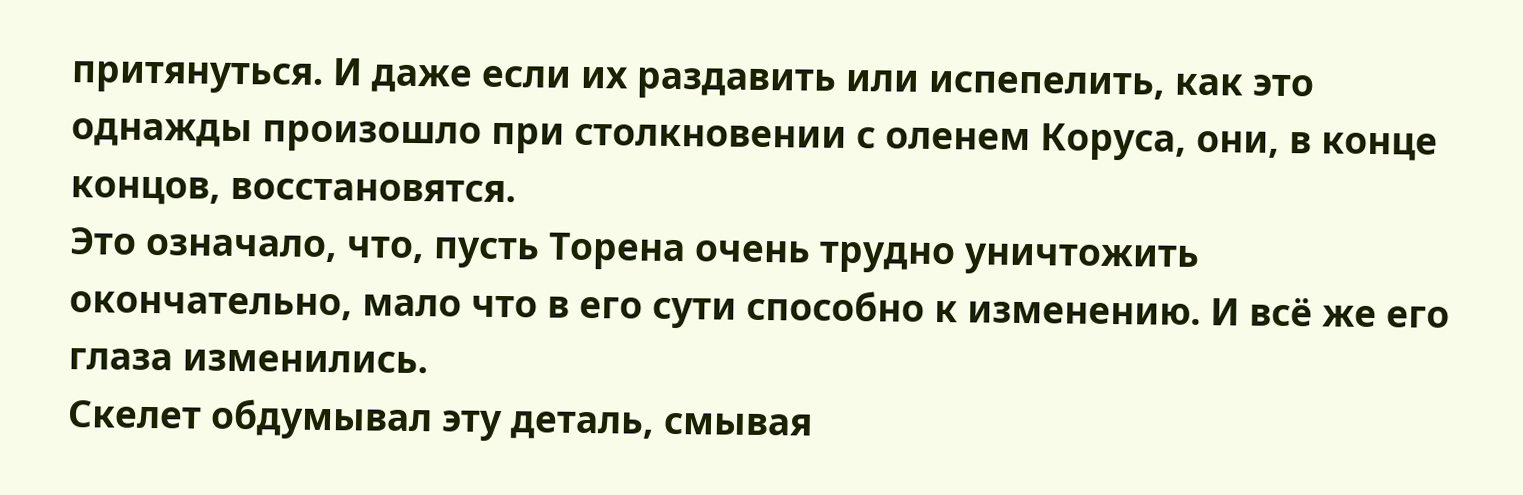притянуться. И даже если их раздавить или испепелить, как это однажды произошло при столкновении с оленем Коруса, они, в конце концов, восстановятся.
Это означало, что, пусть Торена очень трудно уничтожить окончательно, мало что в его сути способно к изменению. И всё же его глаза изменились.
Скелет обдумывал эту деталь, смывая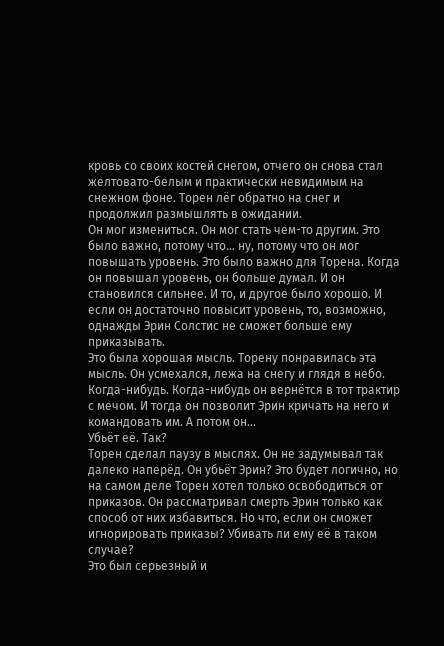кровь со своих костей снегом, отчего он снова стал желтовато-белым и практически невидимым на снежном фоне. Торен лёг обратно на снег и продолжил размышлять в ожидании.
Он мог измениться. Он мог стать чем-то другим. Это было важно, потому что… ну, потому что он мог повышать уровень. Это было важно для Торена. Когда он повышал уровень, он больше думал. И он становился сильнее. И то, и другое было хорошо. И если он достаточно повысит уровень, то, возможно, однажды Эрин Солстис не сможет больше ему приказывать.
Это была хорошая мысль. Торену понравилась эта мысль. Он усмехался, лежа на снегу и глядя в небо.
Когда-нибудь. Когда-нибудь он вернётся в тот трактир с мечом. И тогда он позволит Эрин кричать на него и командовать им. А потом он…
Убьёт её. Так?
Торен сделал паузу в мыслях. Он не задумывал так далеко наперёд. Он убьёт Эрин? Это будет логично, но на самом деле Торен хотел только освободиться от приказов. Он рассматривал смерть Эрин только как способ от них избавиться. Но что, если он сможет игнорировать приказы? Убивать ли ему её в таком случае?
Это был серьезный и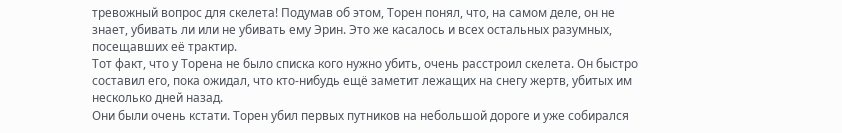тревожный вопрос для скелета! Подумав об этом, Торен понял, что, на самом деле, он не знает, убивать ли или не убивать ему Эрин. Это же касалось и всех остальных разумных, посещавших её трактир.
Тот факт, что у Торена не было списка кого нужно убить, очень расстроил скелета. Он быстро составил его, пока ожидал, что кто-нибудь ещё заметит лежащих на снегу жертв, убитых им несколько дней назад.
Они были очень кстати. Торен убил первых путников на небольшой дороге и уже собирался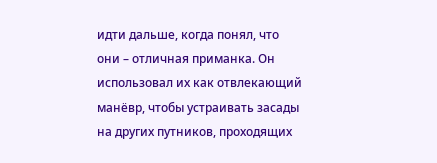идти дальше, когда понял, что они – отличная приманка. Он использовал их как отвлекающий манёвр, чтобы устраивать засады на других путников, проходящих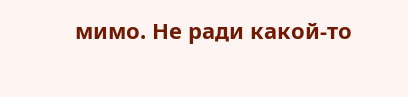мимо. Не ради какой-то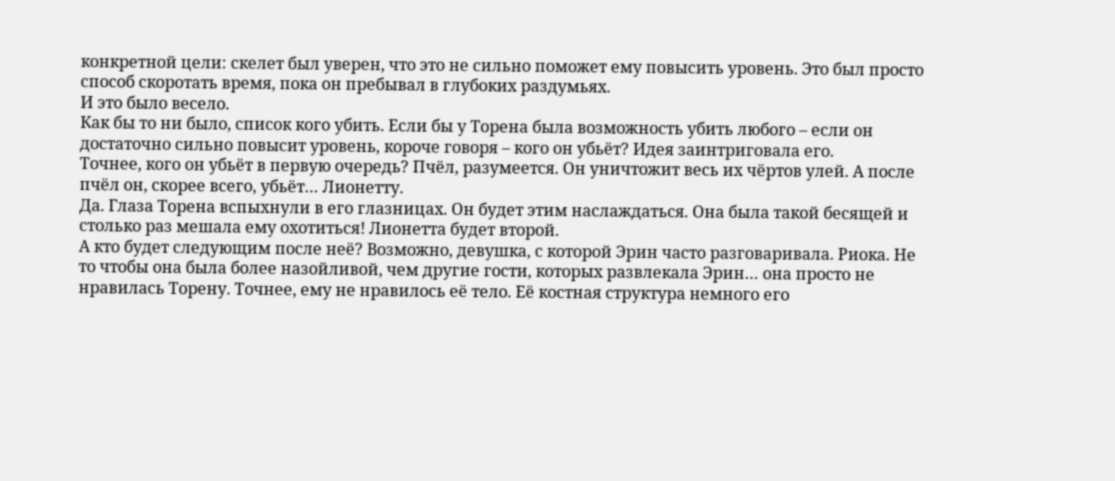конкретной цели: скелет был уверен, что это не сильно поможет ему повысить уровень. Это был просто способ скоротать время, пока он пребывал в глубоких раздумьях.
И это было весело.
Как бы то ни было, список кого убить. Если бы у Торена была возможность убить любого – если он достаточно сильно повысит уровень, короче говоря – кого он убьёт? Идея заинтриговала его.
Точнее, кого он убьёт в первую очередь? Пчёл, разумеется. Он уничтожит весь их чёртов улей. А после пчёл он, скорее всего, убьёт… Лионетту.
Да. Глаза Торена вспыхнули в его глазницах. Он будет этим наслаждаться. Она была такой бесящей и столько раз мешала ему охотиться! Лионетта будет второй.
А кто будет следующим после неё? Возможно, девушка, с которой Эрин часто разговаривала. Риока. Не то чтобы она была более назойливой, чем другие гости, которых развлекала Эрин… она просто не нравилась Торену. Точнее, ему не нравилось её тело. Её костная структура немного его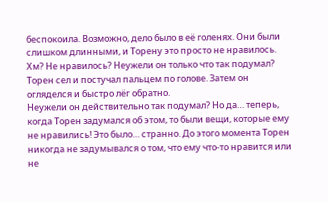беспокоила. Возможно, дело было в её голенях. Они были слишком длинными, и Торену это просто не нравилось.
Хм? Не нравилось? Неужели он только что так подумал?
Торен сел и постучал пальцем по голове. Затем он огляделся и быстро лёг обратно.
Неужели он действительно так подумал? Но да… теперь, когда Торен задумался об этом, то были вещи, которые ему не нравились! Это было… странно. До этого момента Торен никогда не задумывался о том, что ему что-то нравится или не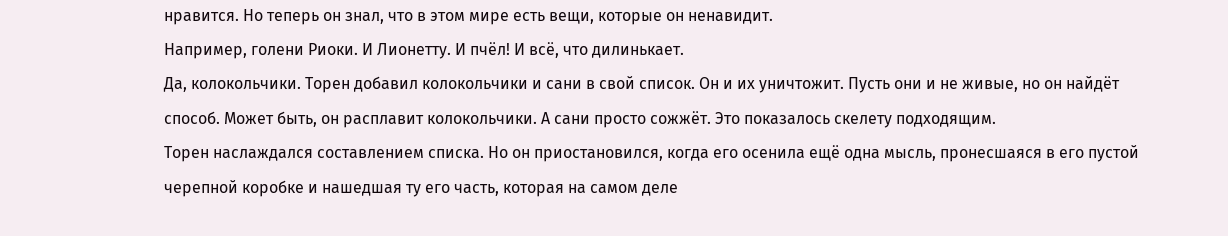нравится. Но теперь он знал, что в этом мире есть вещи, которые он ненавидит.
Например, голени Риоки. И Лионетту. И пчёл! И всё, что дилинькает.
Да, колокольчики. Торен добавил колокольчики и сани в свой список. Он и их уничтожит. Пусть они и не живые, но он найдёт способ. Может быть, он расплавит колокольчики. А сани просто сожжёт. Это показалось скелету подходящим.
Торен наслаждался составлением списка. Но он приостановился, когда его осенила ещё одна мысль, пронесшаяся в его пустой черепной коробке и нашедшая ту его часть, которая на самом деле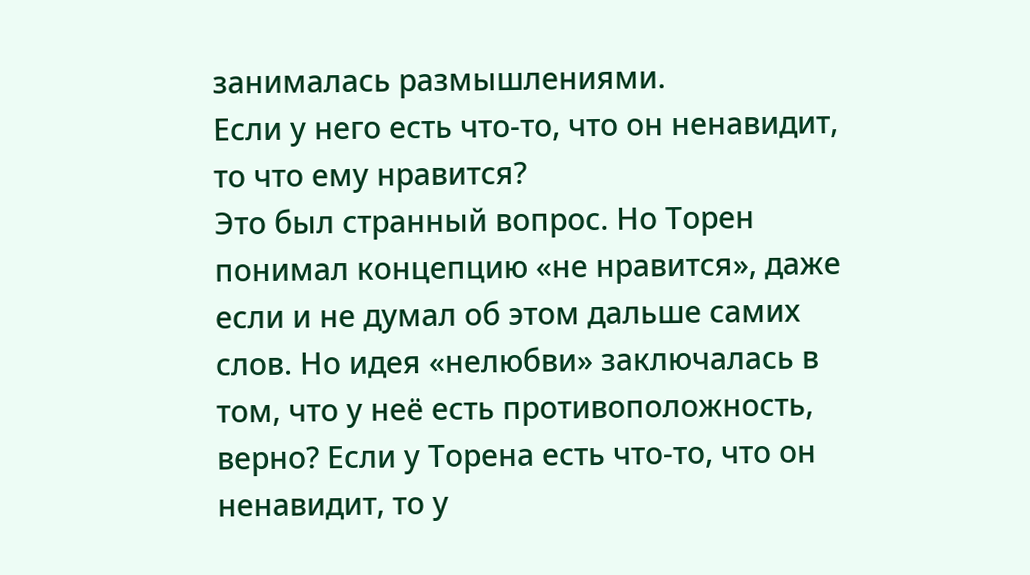занималась размышлениями.
Если у него есть что-то, что он ненавидит, то что ему нравится?
Это был странный вопрос. Но Торен понимал концепцию «не нравится», даже если и не думал об этом дальше самих слов. Но идея «нелюбви» заключалась в том, что у неё есть противоположность, верно? Если у Торена есть что-то, что он ненавидит, то у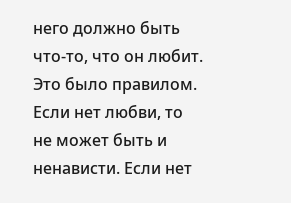него должно быть что-то, что он любит.
Это было правилом. Если нет любви, то не может быть и ненависти. Если нет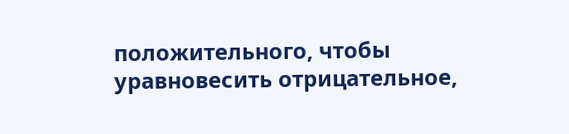положительного, чтобы уравновесить отрицательное,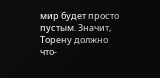мир будет просто пустым. Значит, Торену должно что-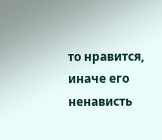то нравится, иначе его ненависть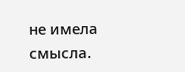не имела смысла.